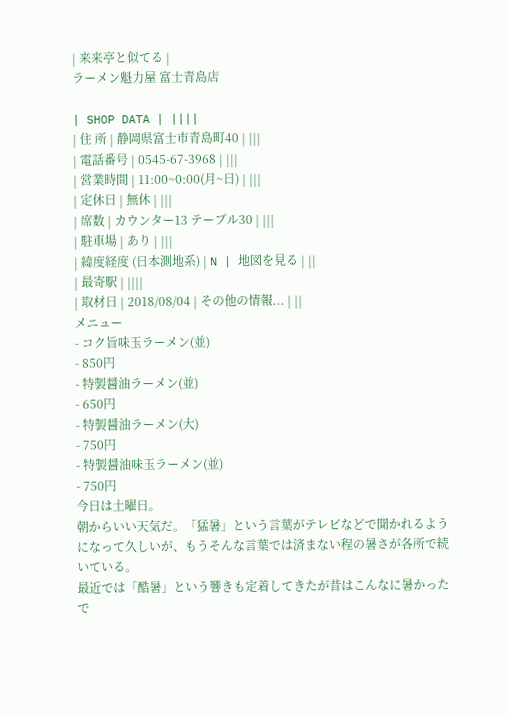| 来来亭と似てる |
ラーメン魁力屋 富士青島店

| SHOP DATA | ||||
| 住 所 | 静岡県富士市青島町40 | |||
| 電話番号 | 0545-67-3968 | |||
| 営業時間 | 11:00~0:00(月~日) | |||
| 定休日 | 無休 | |||
| 席数 | カウンター13 テーブル30 | |||
| 駐車場 | あり | |||
| 緯度経度 (日本測地系) | N | 地図を見る | ||
| 最寄駅 | ||||
| 取材日 | 2018/08/04 | その他の情報... | ||
メニュー
- コク旨味玉ラーメン(並)
- 850円
- 特製醤油ラーメン(並)
- 650円
- 特製醤油ラーメン(大)
- 750円
- 特製醤油味玉ラーメン(並)
- 750円
今日は土曜日。
朝からいい天気だ。「猛暑」という言葉がテレビなどで聞かれるようになって久しいが、もうそんな言葉では済まない程の暑さが各所で続いている。
最近では「酷暑」という響きも定着してきたが昔はこんなに暑かったで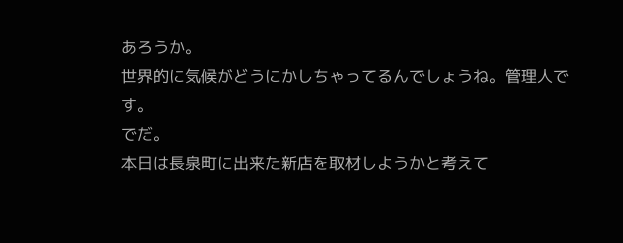あろうか。
世界的に気候がどうにかしちゃってるんでしょうね。管理人です。
でだ。
本日は長泉町に出来た新店を取材しようかと考えて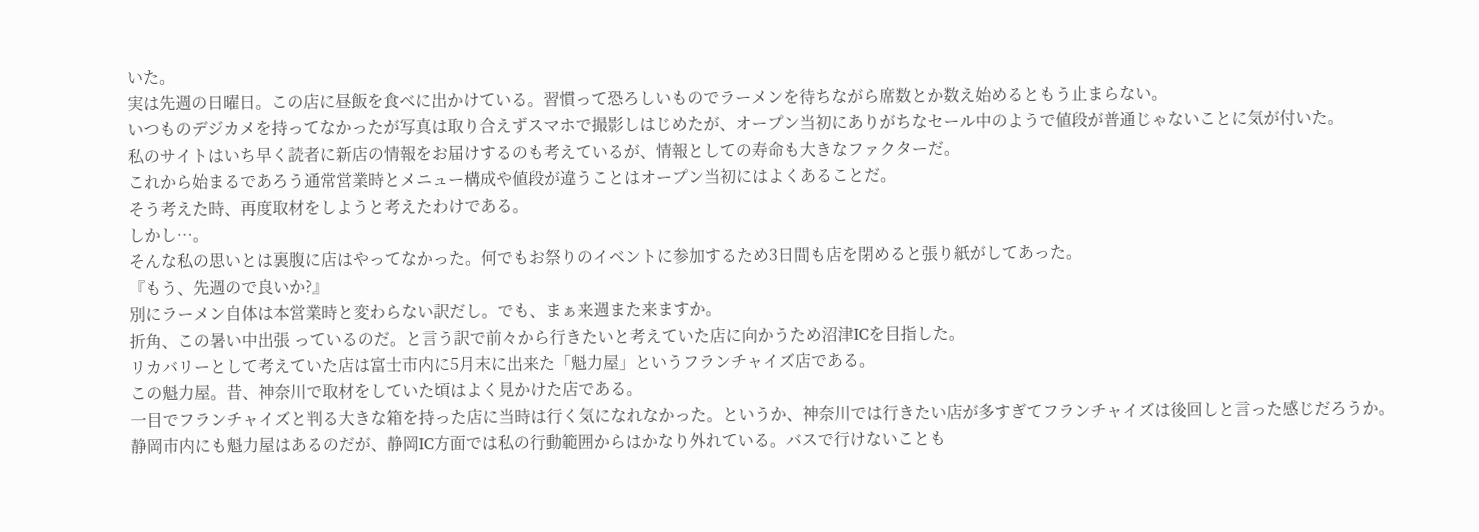いた。
実は先週の日曜日。この店に昼飯を食べに出かけている。習慣って恐ろしいものでラーメンを待ちながら席数とか数え始めるともう止まらない。
いつものデジカメを持ってなかったが写真は取り合えずスマホで撮影しはじめたが、オープン当初にありがちなセール中のようで値段が普通じゃないことに気が付いた。
私のサイトはいち早く読者に新店の情報をお届けするのも考えているが、情報としての寿命も大きなファクターだ。
これから始まるであろう通常営業時とメニュー構成や値段が違うことはオープン当初にはよくあることだ。
そう考えた時、再度取材をしようと考えたわけである。
しかし…。
そんな私の思いとは裏腹に店はやってなかった。何でもお祭りのイベントに参加するため3日間も店を閉めると張り紙がしてあった。
『もう、先週ので良いか?』
別にラーメン自体は本営業時と変わらない訳だし。でも、まぁ来週また来ますか。
折角、この暑い中出張 っているのだ。と言う訳で前々から行きたいと考えていた店に向かうため沼津ICを目指した。
リカバリーとして考えていた店は富士市内に5月末に出来た「魁力屋」というフランチャイズ店である。
この魁力屋。昔、神奈川で取材をしていた頃はよく見かけた店である。
一目でフランチャイズと判る大きな箱を持った店に当時は行く気になれなかった。というか、神奈川では行きたい店が多すぎてフランチャイズは後回しと言った感じだろうか。
静岡市内にも魁力屋はあるのだが、静岡IC方面では私の行動範囲からはかなり外れている。バスで行けないことも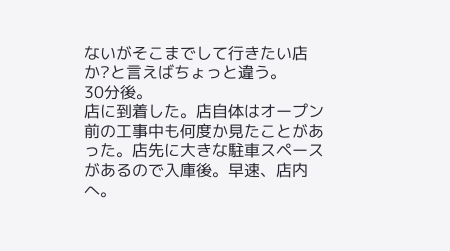ないがそこまでして行きたい店か?と言えばちょっと違う。
30分後。
店に到着した。店自体はオープン前の工事中も何度か見たことがあった。店先に大きな駐車スペースがあるので入庫後。早速、店内へ。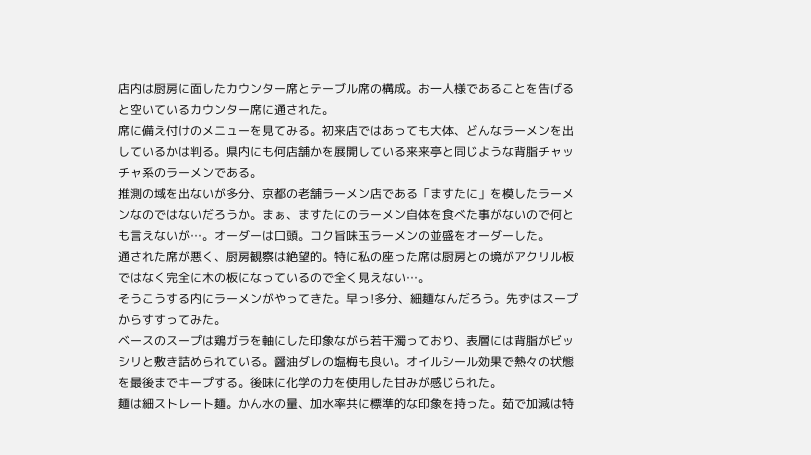店内は厨房に面したカウンター席とテーブル席の構成。お一人様であることを告げると空いているカウンター席に通された。
席に備え付けのメニューを見てみる。初来店ではあっても大体、どんなラーメンを出しているかは判る。県内にも何店舗かを展開している来来亭と同じような背脂チャッチャ系のラーメンである。
推測の域を出ないが多分、京都の老舗ラーメン店である「ますたに」を模したラーメンなのではないだろうか。まぁ、ますたにのラーメン自体を食べた事がないので何とも言えないが…。オーダーは口頭。コク旨味玉ラーメンの並盛をオーダーした。
通された席が悪く、厨房観察は絶望的。特に私の座った席は厨房との境がアクリル板ではなく完全に木の板になっているので全く見えない…。
そうこうする内にラーメンがやってきた。早っ!多分、細麺なんだろう。先ずはスープからすすってみた。
ベースのスープは鶏ガラを軸にした印象ながら若干濁っており、表層には背脂がビッシリと敷き詰められている。醤油ダレの塩梅も良い。オイルシール効果で熱々の状態を最後までキープする。後味に化学の力を使用した甘みが感じられた。
麺は細ストレート麺。かん水の量、加水率共に標準的な印象を持った。茹で加減は特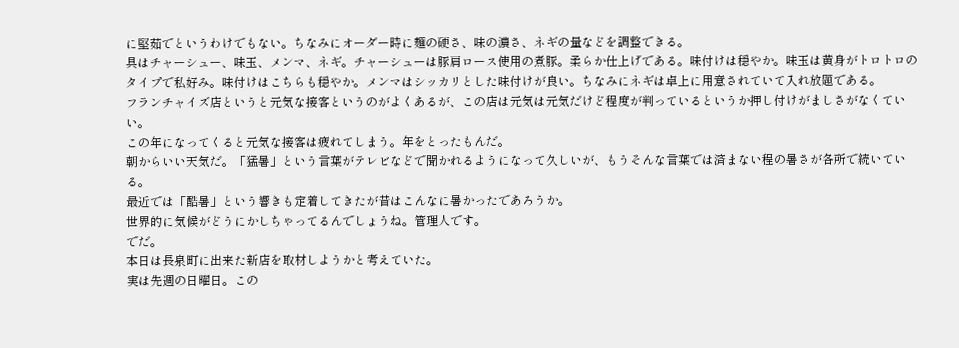に堅茹でというわけでもない。ちなみにオーダー時に麺の硬さ、味の濃さ、ネギの量などを調整できる。
具はチャーシュー、味玉、メンマ、ネギ。チャーシューは豚肩ロース使用の煮豚。柔らか仕上げである。味付けは穏やか。味玉は黄身がトロトロのタイプで私好み。味付けはこちらも穏やか。メンマはシッカリとした味付けが良い。ちなみにネギは卓上に用意されていて入れ放題である。
フランチャイズ店というと元気な接客というのがよくあるが、この店は元気は元気だけど程度が判っているというか押し付けがましさがなくていい。
この年になってくると元気な接客は疲れてしまう。年をとったもんだ。
朝からいい天気だ。「猛暑」という言葉がテレビなどで聞かれるようになって久しいが、もうそんな言葉では済まない程の暑さが各所で続いている。
最近では「酷暑」という響きも定着してきたが昔はこんなに暑かったであろうか。
世界的に気候がどうにかしちゃってるんでしょうね。管理人です。
でだ。
本日は長泉町に出来た新店を取材しようかと考えていた。
実は先週の日曜日。この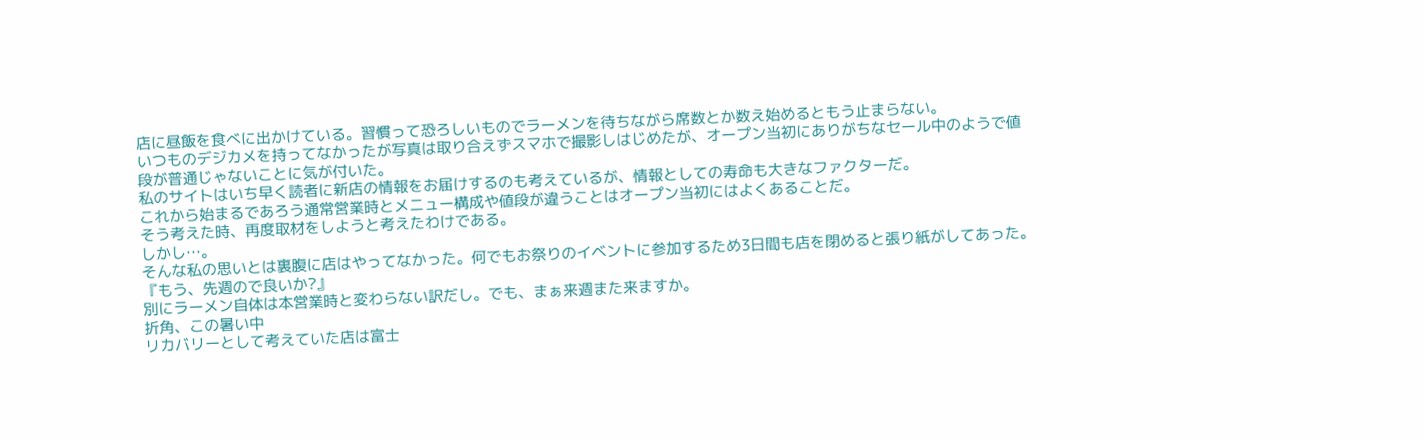店に昼飯を食べに出かけている。習慣って恐ろしいものでラーメンを待ちながら席数とか数え始めるともう止まらない。
いつものデジカメを持ってなかったが写真は取り合えずスマホで撮影しはじめたが、オープン当初にありがちなセール中のようで値段が普通じゃないことに気が付いた。
私のサイトはいち早く読者に新店の情報をお届けするのも考えているが、情報としての寿命も大きなファクターだ。
これから始まるであろう通常営業時とメニュー構成や値段が違うことはオープン当初にはよくあることだ。
そう考えた時、再度取材をしようと考えたわけである。
しかし…。
そんな私の思いとは裏腹に店はやってなかった。何でもお祭りのイベントに参加するため3日間も店を閉めると張り紙がしてあった。
『もう、先週ので良いか?』
別にラーメン自体は本営業時と変わらない訳だし。でも、まぁ来週また来ますか。
折角、この暑い中
リカバリーとして考えていた店は富士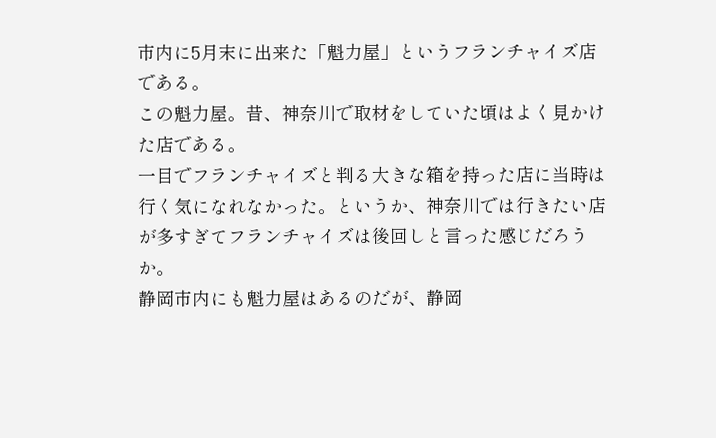市内に5月末に出来た「魁力屋」というフランチャイズ店である。
この魁力屋。昔、神奈川で取材をしていた頃はよく見かけた店である。
一目でフランチャイズと判る大きな箱を持った店に当時は行く気になれなかった。というか、神奈川では行きたい店が多すぎてフランチャイズは後回しと言った感じだろうか。
静岡市内にも魁力屋はあるのだが、静岡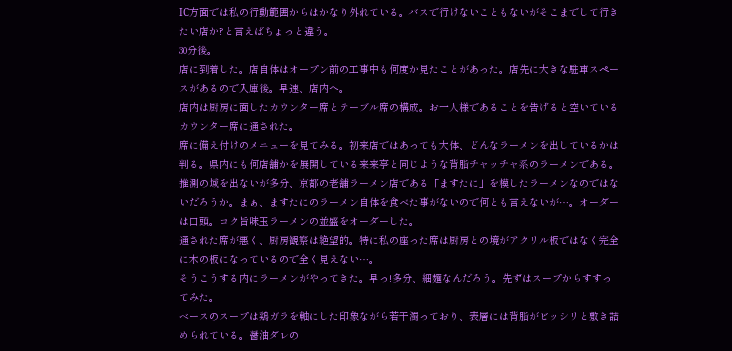IC方面では私の行動範囲からはかなり外れている。バスで行けないこともないがそこまでして行きたい店か?と言えばちょっと違う。
30分後。
店に到着した。店自体はオープン前の工事中も何度か見たことがあった。店先に大きな駐車スペースがあるので入庫後。早速、店内へ。
店内は厨房に面したカウンター席とテーブル席の構成。お一人様であることを告げると空いているカウンター席に通された。
席に備え付けのメニューを見てみる。初来店ではあっても大体、どんなラーメンを出しているかは判る。県内にも何店舗かを展開している来来亭と同じような背脂チャッチャ系のラーメンである。
推測の域を出ないが多分、京都の老舗ラーメン店である「ますたに」を模したラーメンなのではないだろうか。まぁ、ますたにのラーメン自体を食べた事がないので何とも言えないが…。オーダーは口頭。コク旨味玉ラーメンの並盛をオーダーした。
通された席が悪く、厨房観察は絶望的。特に私の座った席は厨房との境がアクリル板ではなく完全に木の板になっているので全く見えない…。
そうこうする内にラーメンがやってきた。早っ!多分、細麺なんだろう。先ずはスープからすすってみた。
ベースのスープは鶏ガラを軸にした印象ながら若干濁っており、表層には背脂がビッシリと敷き詰められている。醤油ダレの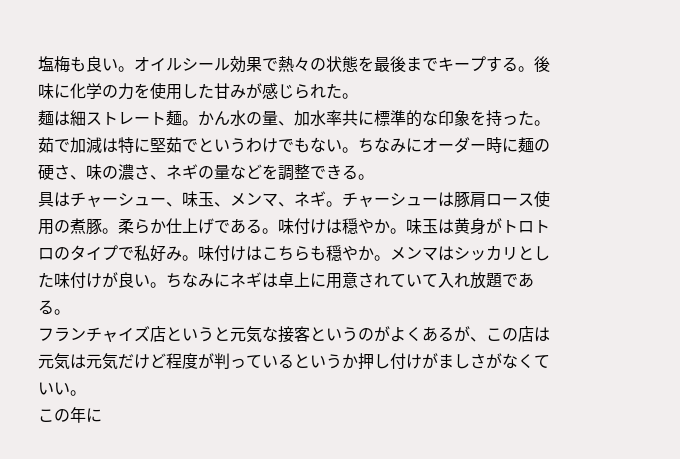塩梅も良い。オイルシール効果で熱々の状態を最後までキープする。後味に化学の力を使用した甘みが感じられた。
麺は細ストレート麺。かん水の量、加水率共に標準的な印象を持った。茹で加減は特に堅茹でというわけでもない。ちなみにオーダー時に麺の硬さ、味の濃さ、ネギの量などを調整できる。
具はチャーシュー、味玉、メンマ、ネギ。チャーシューは豚肩ロース使用の煮豚。柔らか仕上げである。味付けは穏やか。味玉は黄身がトロトロのタイプで私好み。味付けはこちらも穏やか。メンマはシッカリとした味付けが良い。ちなみにネギは卓上に用意されていて入れ放題である。
フランチャイズ店というと元気な接客というのがよくあるが、この店は元気は元気だけど程度が判っているというか押し付けがましさがなくていい。
この年に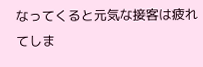なってくると元気な接客は疲れてしま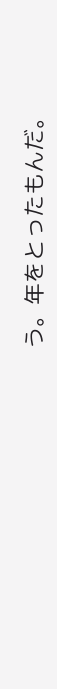う。年をとったもんだ。